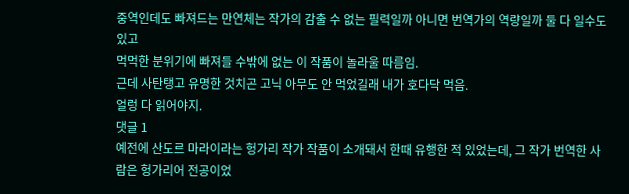중역인데도 빠져드는 만연체는 작가의 감출 수 없는 필력일까 아니면 번역가의 역량일까 둘 다 일수도 있고
먹먹한 분위기에 빠져들 수밖에 없는 이 작품이 놀라울 따름임.
근데 사탄탱고 유명한 것치곤 고닉 아무도 안 먹었길래 내가 호다닥 먹음.
얼렁 다 읽어야지.
댓글 1
예전에 산도르 마라이라는 헝가리 작가 작품이 소개돼서 한때 유행한 적 있었는데, 그 작가 번역한 사람은 헝가리어 전공이었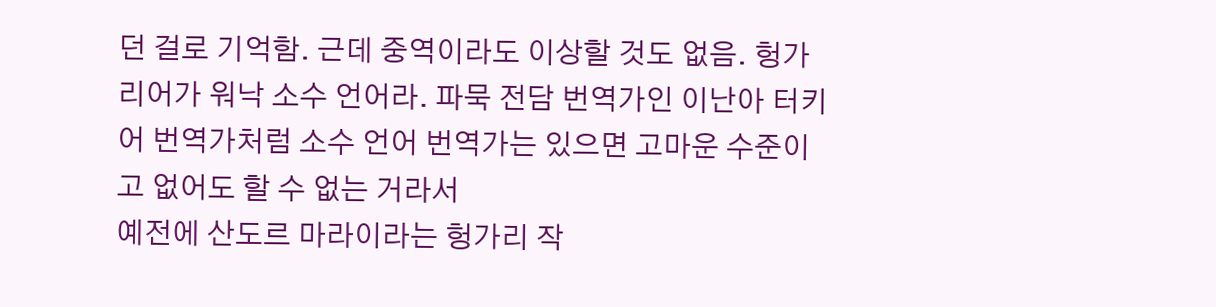던 걸로 기억함. 근데 중역이라도 이상할 것도 없음. 헝가리어가 워낙 소수 언어라. 파묵 전담 번역가인 이난아 터키어 번역가처럼 소수 언어 번역가는 있으면 고마운 수준이고 없어도 할 수 없는 거라서
예전에 산도르 마라이라는 헝가리 작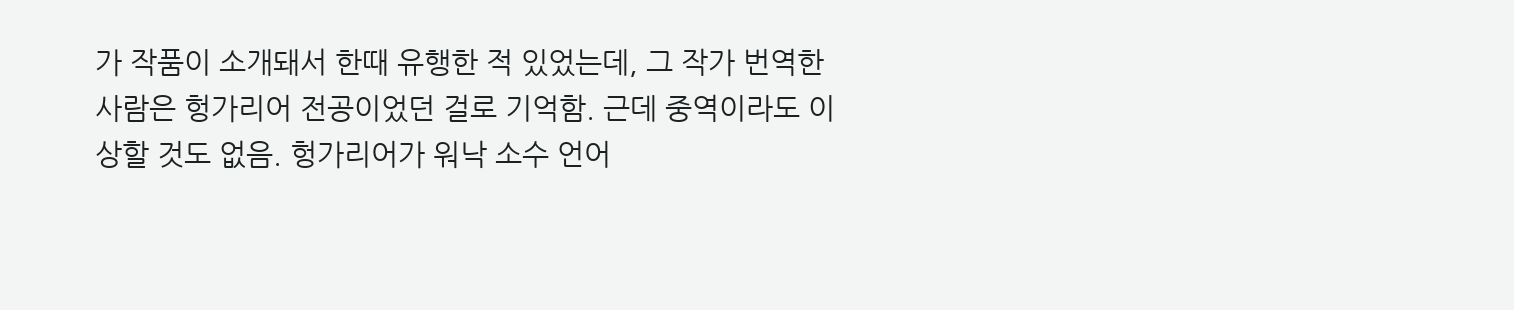가 작품이 소개돼서 한때 유행한 적 있었는데, 그 작가 번역한 사람은 헝가리어 전공이었던 걸로 기억함. 근데 중역이라도 이상할 것도 없음. 헝가리어가 워낙 소수 언어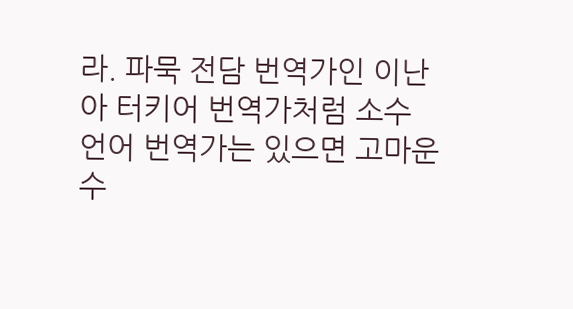라. 파묵 전담 번역가인 이난아 터키어 번역가처럼 소수 언어 번역가는 있으면 고마운 수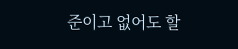준이고 없어도 할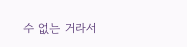수 없는 거라서